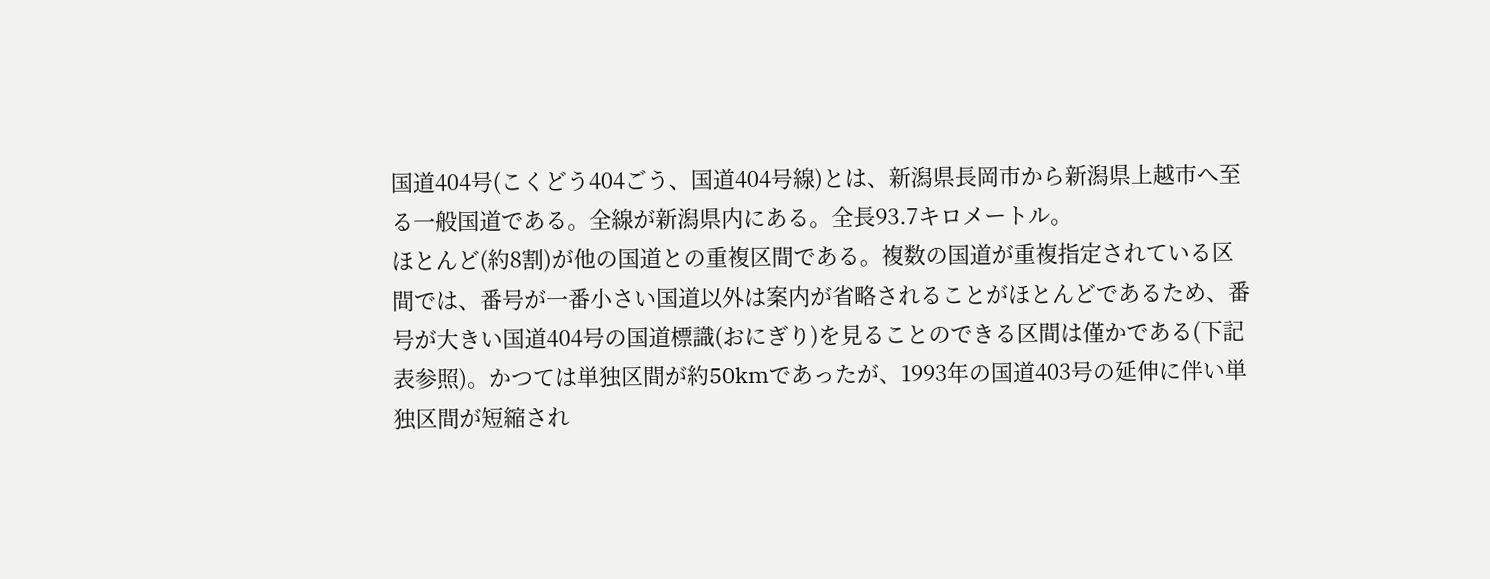国道404号(こくどう404ごう、国道404号線)とは、新潟県長岡市から新潟県上越市へ至る一般国道である。全線が新潟県内にある。全長93.7キロメートル。
ほとんど(約8割)が他の国道との重複区間である。複数の国道が重複指定されている区間では、番号が一番小さい国道以外は案内が省略されることがほとんどであるため、番号が大きい国道404号の国道標識(おにぎり)を見ることのできる区間は僅かである(下記表参照)。かつては単独区間が約50kmであったが、1993年の国道403号の延伸に伴い単独区間が短縮され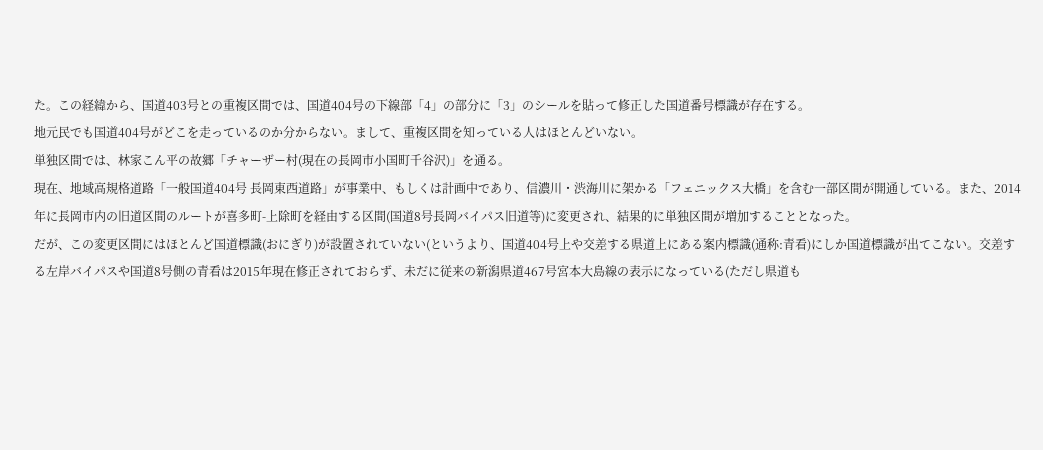た。この経緯から、国道403号との重複区間では、国道404号の下線部「4」の部分に「3」のシールを貼って修正した国道番号標識が存在する。
地元民でも国道404号がどこを走っているのか分からない。まして、重複区間を知っている人はほとんどいない。
単独区間では、林家こん平の故郷「チャーザー村(現在の長岡市小国町千谷沢)」を通る。
現在、地域高規格道路「一般国道404号 長岡東西道路」が事業中、もしくは計画中であり、信濃川・渋海川に架かる「フェニックス大橋」を含む一部区間が開通している。また、2014年に長岡市内の旧道区間のルートが喜多町-上除町を経由する区間(国道8号長岡バイパス旧道等)に変更され、結果的に単独区間が増加することとなった。
だが、この変更区間にはほとんど国道標識(おにぎり)が設置されていない(というより、国道404号上や交差する県道上にある案内標識(通称:青看)にしか国道標識が出てこない。交差する左岸バイパスや国道8号側の青看は2015年現在修正されておらず、未だに従来の新潟県道467号宮本大島線の表示になっている(ただし県道も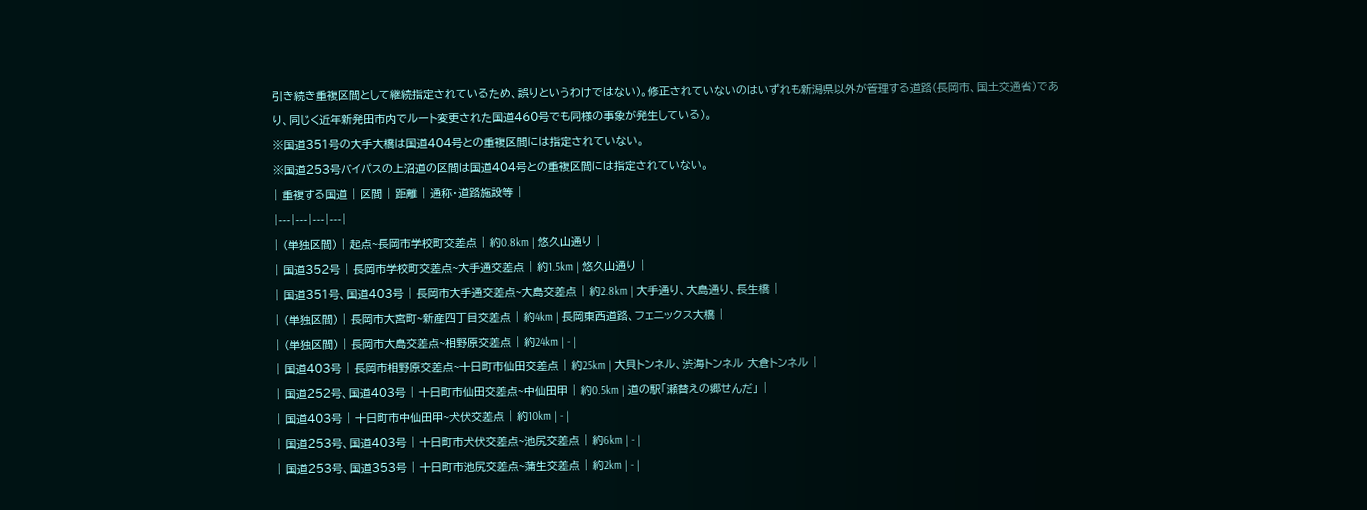引き続き重複区間として継続指定されているため、誤りというわけではない)。修正されていないのはいずれも新潟県以外が管理する道路(長岡市、国土交通省)であり、同じく近年新発田市内でルート変更された国道460号でも同様の事象が発生している)。
※国道351号の大手大橋は国道404号との重複区間には指定されていない。
※国道253号バイパスの上沼道の区間は国道404号との重複区間には指定されていない。
| 重複する国道 | 区間 | 距離 | 通称・道路施設等 |
|---|---|---|---|
| (単独区間) | 起点~長岡市学校町交差点 | 約0.8km | 悠久山通り |
| 国道352号 | 長岡市学校町交差点~大手通交差点 | 約1.5km | 悠久山通り |
| 国道351号、国道403号 | 長岡市大手通交差点~大島交差点 | 約2.8km | 大手通り、大島通り、長生橋 |
| (単独区間) | 長岡市大宮町~新産四丁目交差点 | 約4km | 長岡東西道路、フェニックス大橋 |
| (単独区間) | 長岡市大島交差点~相野原交差点 | 約24km | - |
| 国道403号 | 長岡市相野原交差点~十日町市仙田交差点 | 約25km | 大貝トンネル、渋海トンネル 大倉トンネル |
| 国道252号、国道403号 | 十日町市仙田交差点~中仙田甲 | 約0.5km | 道の駅「瀬替えの郷せんだ」 |
| 国道403号 | 十日町市中仙田甲~犬伏交差点 | 約10km | - |
| 国道253号、国道403号 | 十日町市犬伏交差点~池尻交差点 | 約6km | - |
| 国道253号、国道353号 | 十日町市池尻交差点~蒲生交差点 | 約2km | - |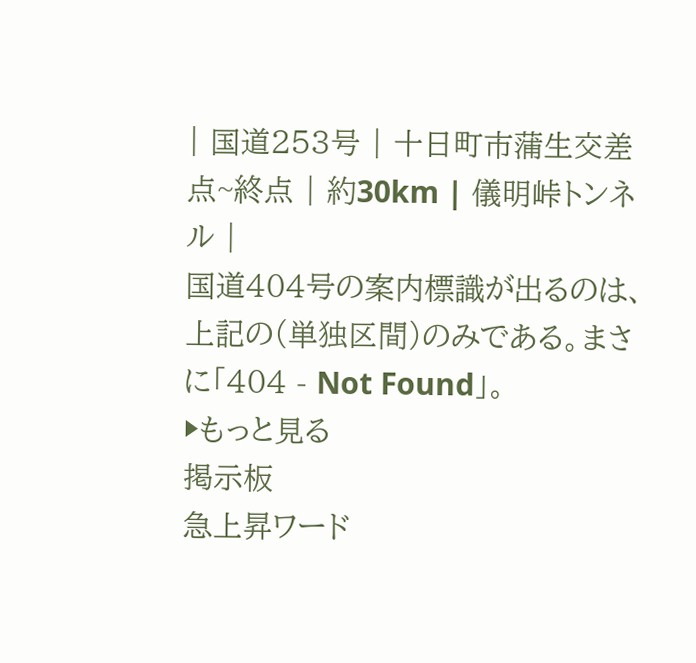| 国道253号 | 十日町市蒲生交差点~終点 | 約30km | 儀明峠トンネル |
国道404号の案内標識が出るのは、上記の(単独区間)のみである。まさに「404 - Not Found」。
▶もっと見る
掲示板
急上昇ワード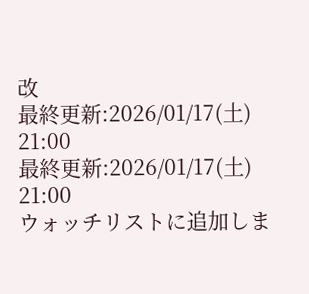改
最終更新:2026/01/17(土) 21:00
最終更新:2026/01/17(土) 21:00
ウォッチリストに追加しま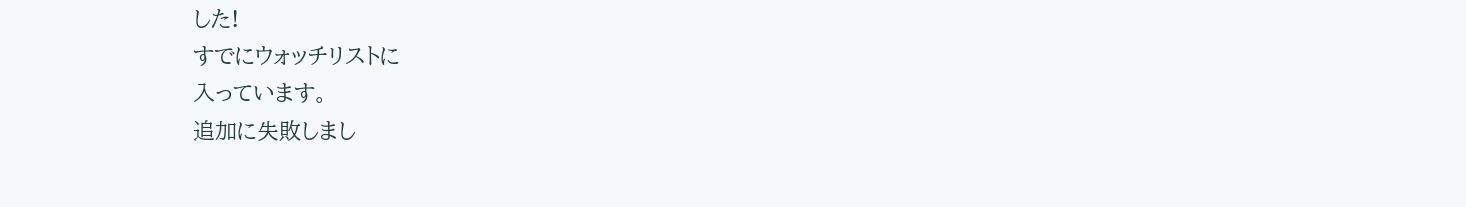した!
すでにウォッチリストに
入っています。
追加に失敗しまし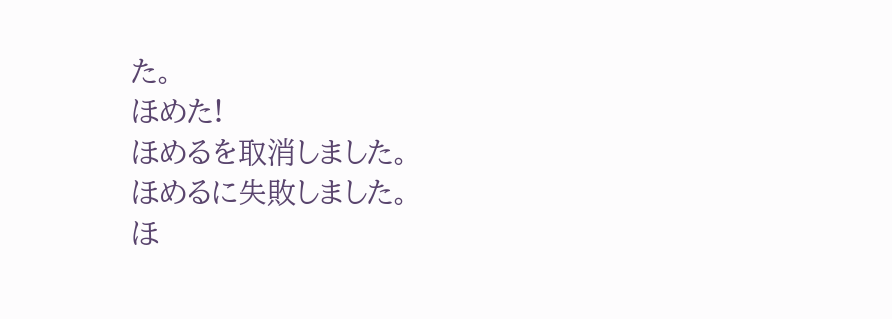た。
ほめた!
ほめるを取消しました。
ほめるに失敗しました。
ほ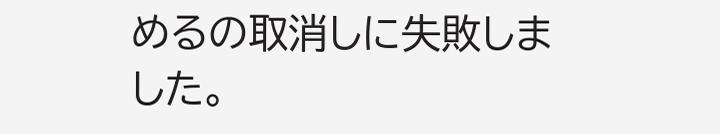めるの取消しに失敗しました。